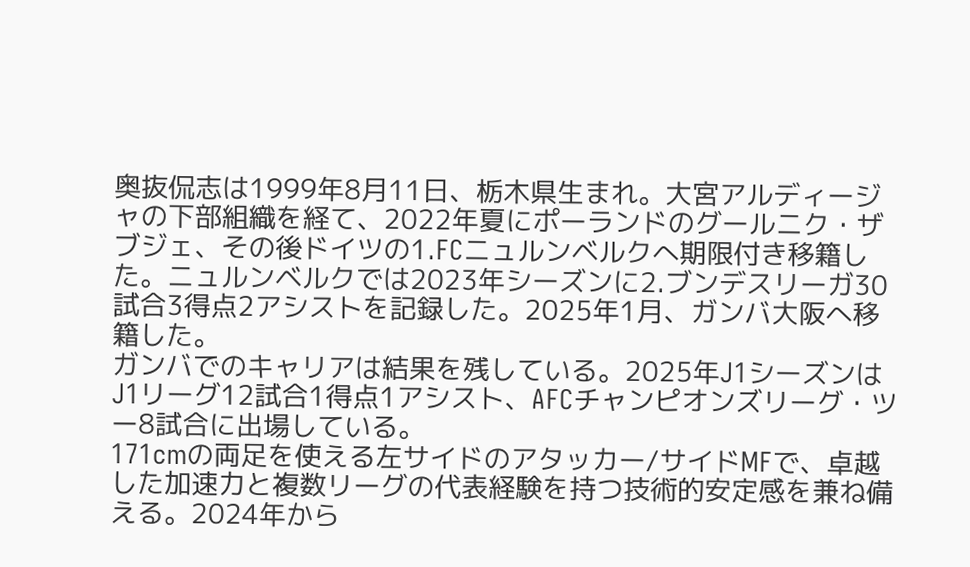奥抜侃志は1999年8月11日、栃木県生まれ。大宮アルディージャの下部組織を経て、2022年夏にポーランドのグールニク・ザブジェ、その後ドイツの1.FCニュルンベルクへ期限付き移籍した。ニュルンベルクでは2023年シーズンに2.ブンデスリーガ30試合3得点2アシストを記録した。2025年1月、ガンバ大阪へ移籍した。
ガンバでのキャリアは結果を残している。2025年J1シーズンはJ1リーグ12試合1得点1アシスト、AFCチャンピオンズリーグ・ツー8試合に出場している。
171cmの両足を使える左サイドのアタッカー/サイドMFで、卓越した加速力と複数リーグの代表経験を持つ技術的安定感を兼ね備える。2024年から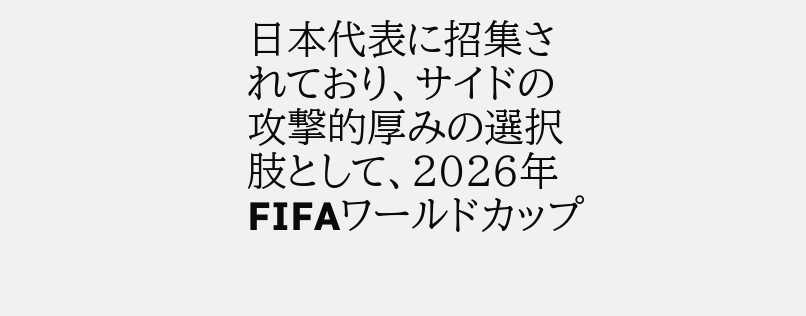日本代表に招集されており、サイドの攻撃的厚みの選択肢として、2026年FIFAワールドカップ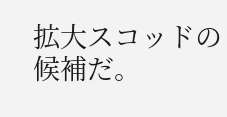拡大スコッドの候補だ。